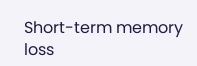Short-term memory loss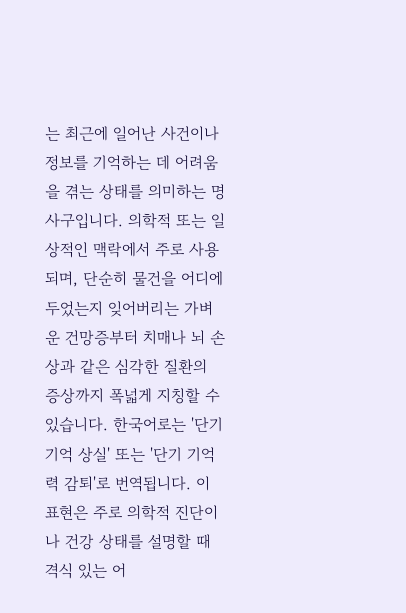는 최근에 일어난 사건이나 정보를 기억하는 데 어려움을 겪는 상태를 의미하는 명사구입니다. 의학적 또는 일상적인 맥락에서 주로 사용되며, 단순히 물건을 어디에 두었는지 잊어버리는 가벼운 건망증부터 치매나 뇌 손상과 같은 심각한 질환의 증상까지 폭넓게 지칭할 수 있습니다. 한국어로는 '단기 기억 상실' 또는 '단기 기억력 감퇴'로 번역됩니다. 이 표현은 주로 의학적 진단이나 건강 상태를 설명할 때 격식 있는 어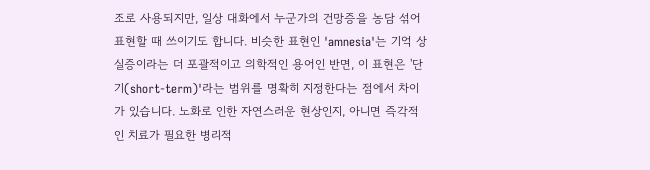조로 사용되지만, 일상 대화에서 누군가의 건망증을 농담 섞어 표현할 때 쓰이기도 합니다. 비슷한 표현인 'amnesia'는 기억 상실증이라는 더 포괄적이고 의학적인 용어인 반면, 이 표현은 '단기(short-term)'라는 범위를 명확히 지정한다는 점에서 차이가 있습니다. 노화로 인한 자연스러운 현상인지, 아니면 즉각적인 치료가 필요한 병리적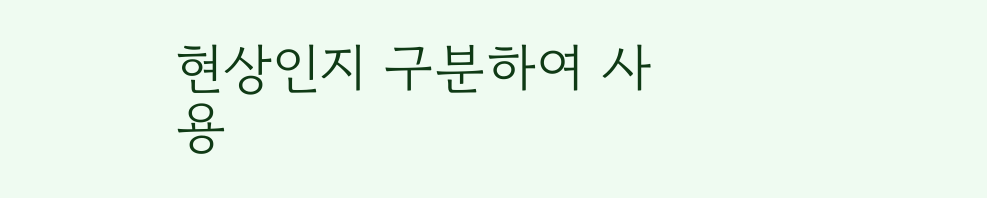현상인지 구분하여 사용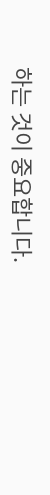하는 것이 중요합니다.